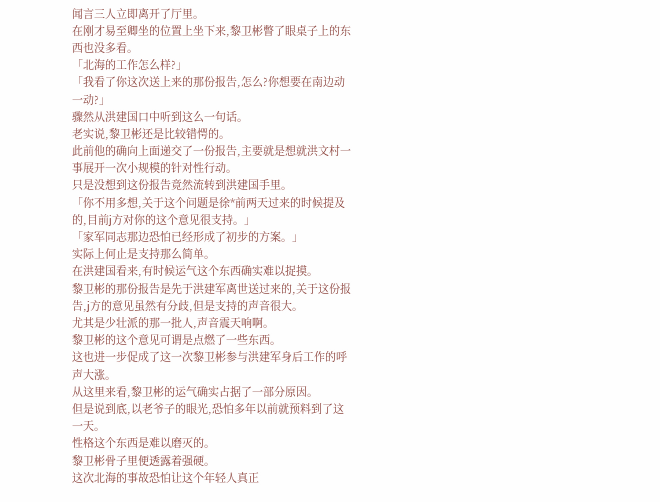闻言三人立即离开了厅里。
在刚才易至卿坐的位置上坐下来,黎卫彬瞥了眼桌子上的东西也没多看。
「北海的工作怎么样?」
「我看了你这次送上来的那份报告,怎么?你想要在南边动一动?」
骤然从洪建国口中听到这么一句话。
老实说,黎卫彬还是比较错愕的。
此前他的确向上面递交了一份报告,主要就是想就洪文村一事展开一次小规模的针对性行动。
只是没想到这份报告竟然流转到洪建国手里。
「你不用多想,关于这个问题是徐*前两天过来的时候提及的,目前j方对你的这个意见很支持。」
「家军同志那边恐怕已经形成了初步的方案。」
实际上何止是支持那么简单。
在洪建国看来,有时候运气这个东西确实难以捉摸。
黎卫彬的那份报告是先于洪建军离世送过来的,关于这份报告,j方的意见虽然有分歧,但是支持的声音很大。
尤其是少壮派的那一批人,声音震天响啊。
黎卫彬的这个意见可谓是点燃了一些东西。
这也进一步促成了这一次黎卫彬参与洪建军身后工作的呼声大涨。
从这里来看,黎卫彬的运气确实占据了一部分原因。
但是说到底,以老爷子的眼光,恐怕多年以前就预料到了这一天。
性格这个东西是难以磨灭的。
黎卫彬骨子里便透露着强硬。
这次北海的事故恐怕让这个年轻人真正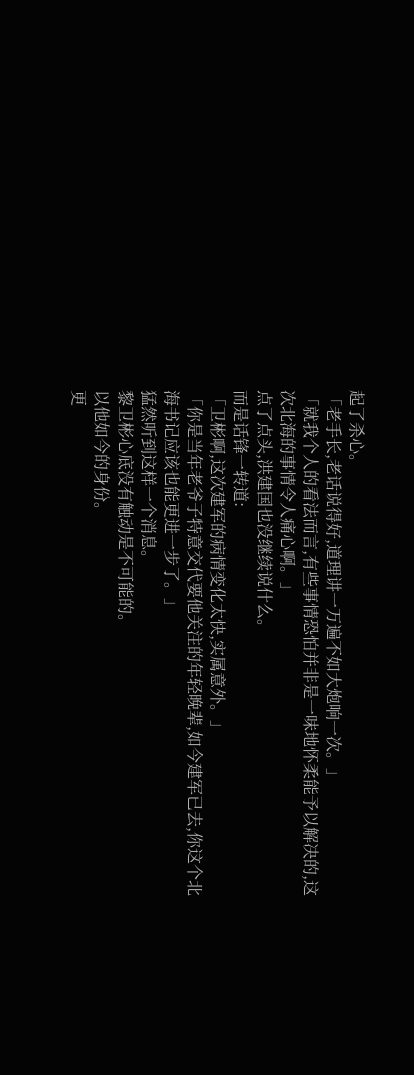起了杀心。
「老手长,老话说得好,道理讲一万遍不如大炮响一次。」
「就我个人的看法而言,有些事情恐怕并非是一味地怀柔能予以解决的,这次北海的事情令人痛心啊。」
点了点头,洪建国也没继续说什么。
而是话锋一转道:
「卫彬啊,这次建军的病情变化太快,实属意外。」
「你是当年老爷子特意交代要他关注的年轻晚辈,如今建军已去,你这个北海书记应该也能更进一步了。」
猛然听到这样一个消息。
黎卫彬心底没有触动是不可能的。
以他如今的身份。
更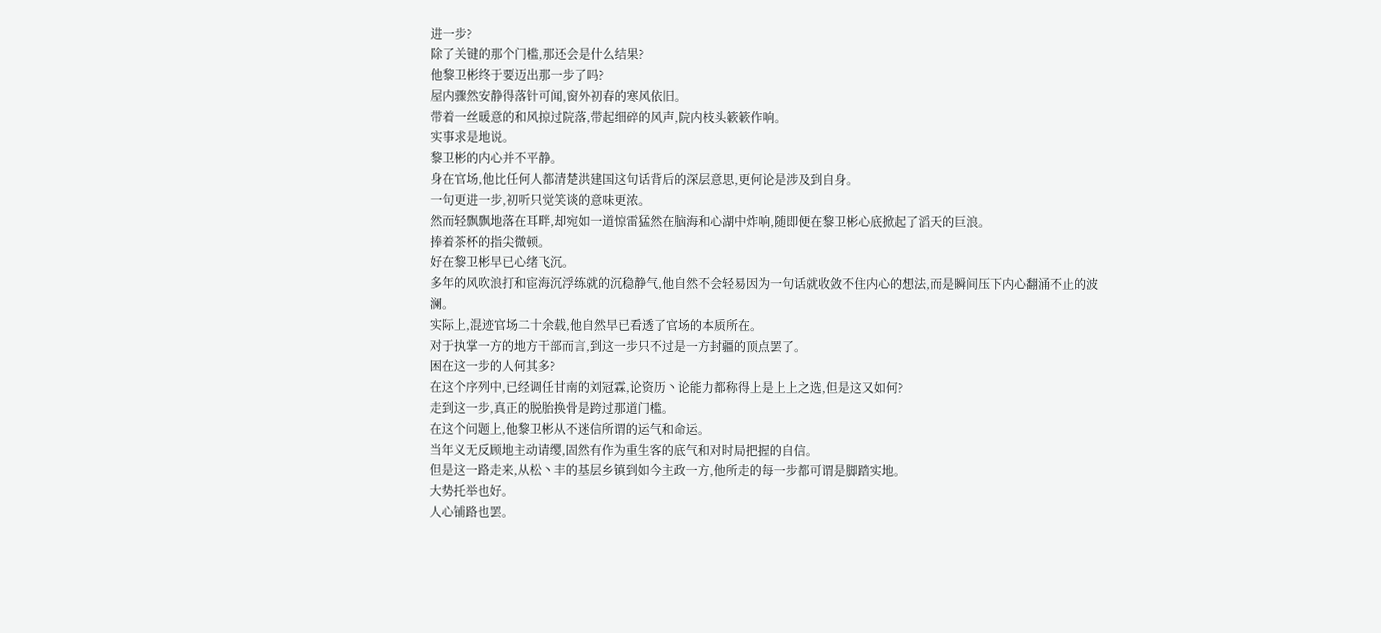进一步?
除了关键的那个门槛,那还会是什么结果?
他黎卫彬终于要迈出那一步了吗?
屋内骤然安静得落针可闻,窗外初春的寒风依旧。
带着一丝暖意的和风掠过院落,带起细碎的风声,院内枝头簌簌作响。
实事求是地说。
黎卫彬的内心并不平静。
身在官场,他比任何人都清楚洪建国这句话背后的深层意思,更何论是涉及到自身。
一句更进一步,初听只觉笑谈的意味更浓。
然而轻飘飘地落在耳畔,却宛如一道惊雷猛然在脑海和心湖中炸响,随即便在黎卫彬心底掀起了滔天的巨浪。
捧着茶杯的指尖微顿。
好在黎卫彬早已心绪飞沉。
多年的风吹浪打和宦海沉浮练就的沉稳静气,他自然不会轻易因为一句话就收敛不住内心的想法,而是瞬间压下内心翻涌不止的波澜。
实际上,混迹官场二十余载,他自然早已看透了官场的本质所在。
对于执掌一方的地方干部而言,到这一步只不过是一方封疆的顶点罢了。
困在这一步的人何其多?
在这个序列中,已经调任甘南的刘冠霖,论资历丶论能力都称得上是上上之选,但是这又如何?
走到这一步,真正的脱胎换骨是跨过那道门槛。
在这个问题上,他黎卫彬从不迷信所谓的运气和命运。
当年义无反顾地主动请缨,固然有作为重生客的底气和对时局把握的自信。
但是这一路走来,从松丶丰的基层乡镇到如今主政一方,他所走的每一步都可谓是脚踏实地。
大势托举也好。
人心铺路也罢。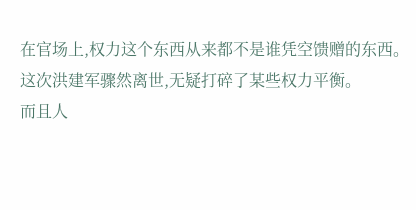在官场上,权力这个东西从来都不是谁凭空馈赠的东西。
这次洪建军骤然离世,无疑打碎了某些权力平衡。
而且人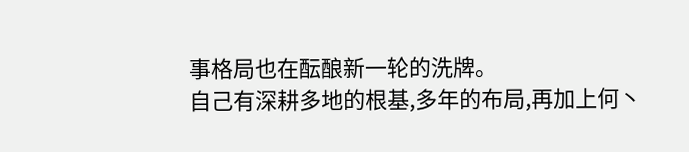事格局也在酝酿新一轮的洗牌。
自己有深耕多地的根基,多年的布局,再加上何丶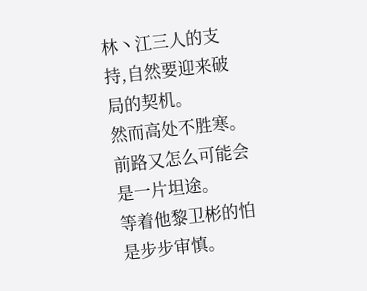林丶江三人的支持,自然要迎来破局的契机。
然而高处不胜寒。
前路又怎么可能会是一片坦途。
等着他黎卫彬的怕是步步审慎。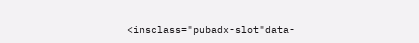<insclass="pubadx-slot"data-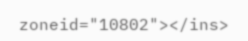zoneid="10802"></ins>